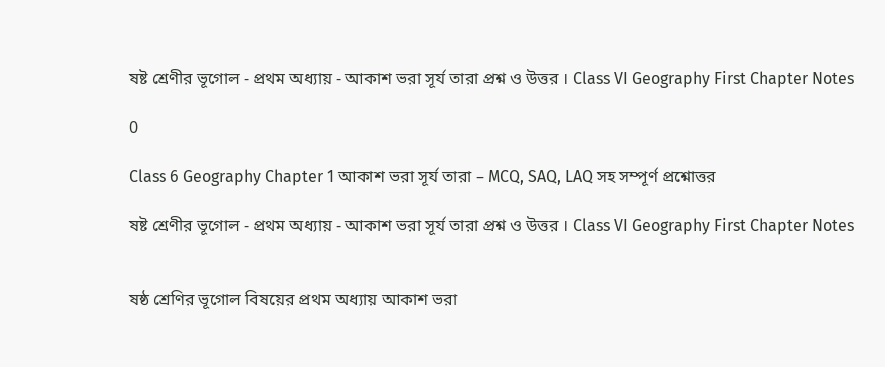ষষ্ট শ্রেণীর ভূগোল - প্রথম অধ্যায় - আকাশ ভরা সূর্য তারা প্রশ্ন ও উত্তর । Class VI Geography First Chapter Notes

0

Class 6 Geography Chapter 1 আকাশ ভরা সূর্য তারা – MCQ, SAQ, LAQ সহ সম্পূর্ণ প্রশ্নোত্তর

ষষ্ট শ্রেণীর ভূগোল - প্রথম অধ্যায় - আকাশ ভরা সূর্য তারা প্রশ্ন ও উত্তর । Class VI Geography First Chapter Notes


ষষ্ঠ শ্রেণির ভূগোল বিষয়ের প্রথম অধ্যায় আকাশ ভরা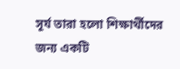সূর্য তারা হলো শিক্ষার্থীদের জন্য একটি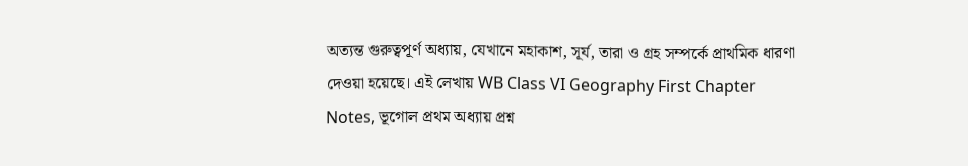অত্যন্ত গুরুত্বপূর্ণ অধ্যায়, যেখানে মহাকাশ, সূর্য, তারা ও গ্রহ সম্পর্কে প্রাথমিক ধারণা দেওয়া হয়েছে। এই লেখায় WB Class VI Geography First Chapter Notes, ভূগোল প্রথম অধ্যায় প্রশ্ন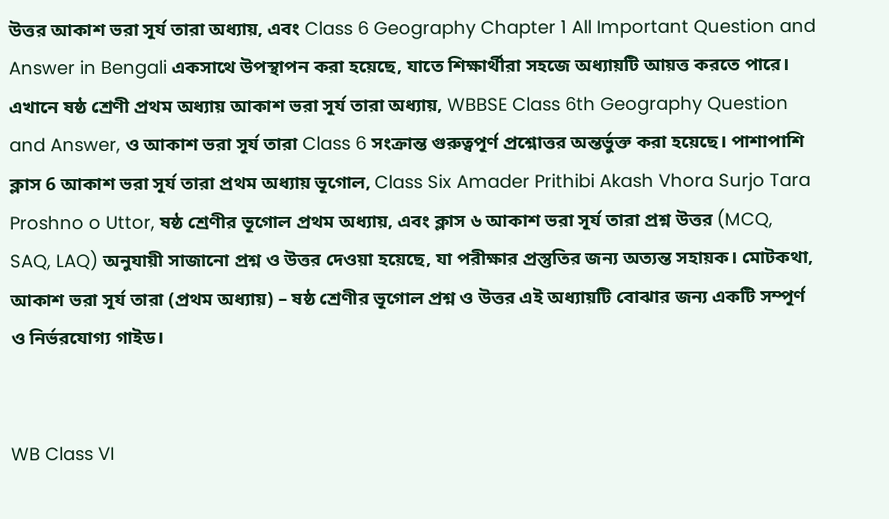উত্তর আকাশ ভরা সূর্য তারা অধ্যায়, এবং Class 6 Geography Chapter 1 All Important Question and Answer in Bengali একসাথে উপস্থাপন করা হয়েছে, যাতে শিক্ষার্থীরা সহজে অধ্যায়টি আয়ত্ত করতে পারে। এখানে ষষ্ঠ শ্রেণী প্রথম অধ্যায় আকাশ ভরা সূর্য তারা অধ্যায়, WBBSE Class 6th Geography Question and Answer, ও আকাশ ভরা সূর্য তারা Class 6 সংক্রান্ত গুরুত্বপূর্ণ প্রশ্নোত্তর অন্তর্ভুক্ত করা হয়েছে। পাশাপাশি ক্লাস 6 আকাশ ভরা সূর্য তারা প্রথম অধ্যায় ভূগোল, Class Six Amader Prithibi Akash Vhora Surjo Tara Proshno o Uttor, ষষ্ঠ শ্রেণীর ভূগোল প্রথম অধ্যায়, এবং ক্লাস ৬ আকাশ ভরা সূর্য তারা প্রশ্ন উত্তর (MCQ, SAQ, LAQ) অনুযায়ী সাজানো প্রশ্ন ও উত্তর দেওয়া হয়েছে, যা পরীক্ষার প্রস্তুতির জন্য অত্যন্ত সহায়ক। মোটকথা, আকাশ ভরা সূর্য তারা (প্রথম অধ্যায়) – ষষ্ঠ শ্রেণীর ভূগোল প্রশ্ন ও উত্তর এই অধ্যায়টি বোঝার জন্য একটি সম্পূর্ণ ও নির্ভরযোগ্য গাইড।


WB Class VI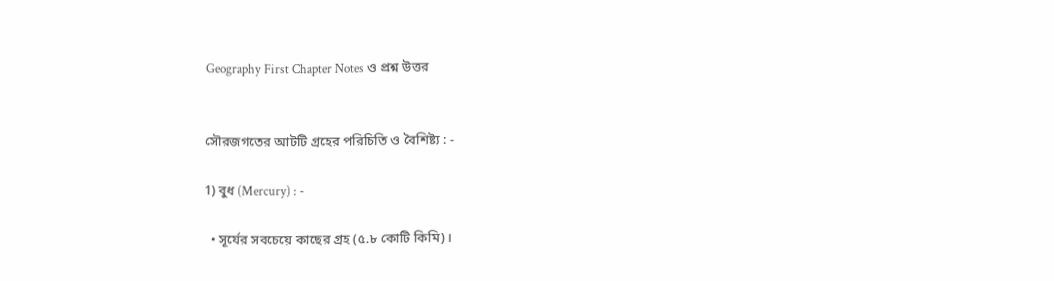Geography First Chapter Notes ও প্রশ্ন উত্তর


সৌরজগতের আটটি গ্রহের পরিচিতি ও বৈশিষ্ট্য : -

1) বুধ (Mercury) : -

  • সূর্যের সবচেয়ে কাছের গ্রহ (৫.৮ কোটি কিমি)।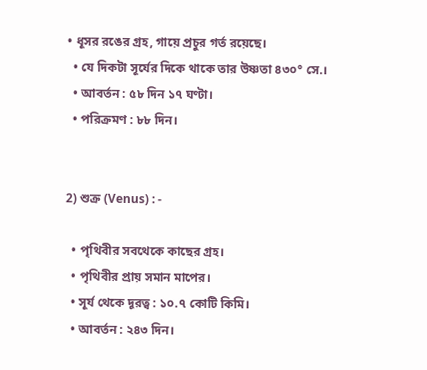• ধূসর রঙের গ্রহ, গায়ে প্রচুর গর্ত রয়েছে।
  • যে দিকটা সূর্যের দিকে থাকে তার উষ্ণতা ৪৩০° সে.।
  • আবর্তন : ৫৮ দিন ১৭ ঘণ্টা।
  • পরিক্রমণ : ৮৮ দিন।


2) শুক্র (Venus) : -

  • পৃথিবীর সবথেকে কাছের গ্রহ।
  • পৃথিবীর প্রায় সমান মাপের।
  • সূর্য থেকে দূরত্ব : ১০.৭ কোটি কিমি।
  • আবর্তন : ২৪৩ দিন।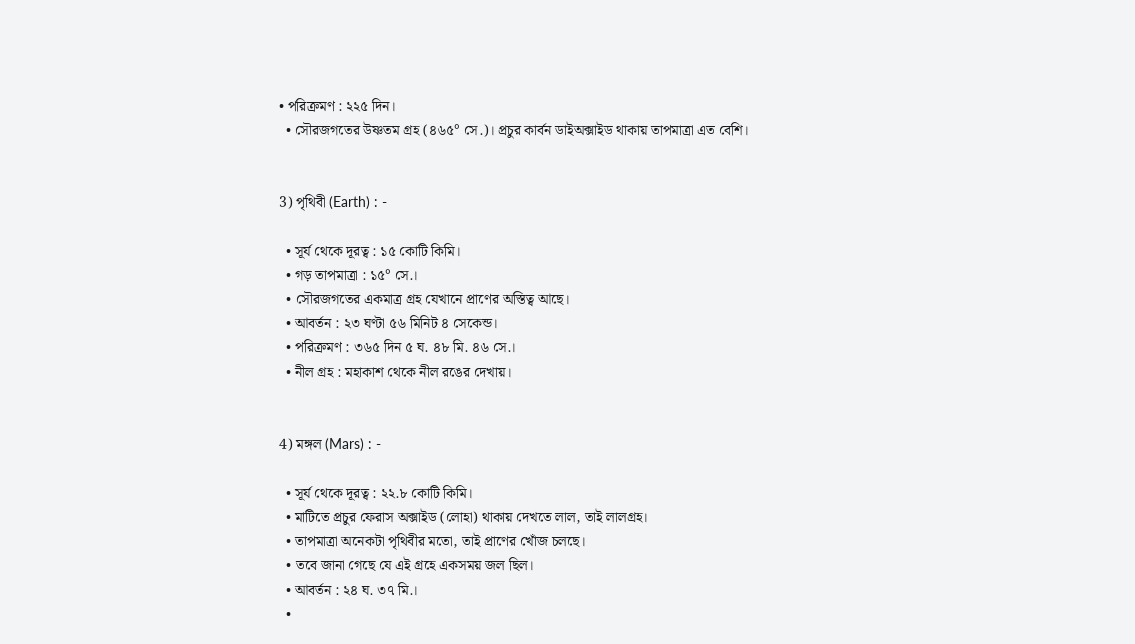• পরিক্রমণ : ২২৫ দিন।
  • সৌরজগতের উষ্ণতম গ্রহ (৪৬৫° সে.)। প্রচুর কার্বন ডাইঅক্সাইড থাকায় তাপমাত্রা এত বেশি।


3) পৃথিবী (Earth) : -

  • সূর্য থেকে দূরত্ব : ১৫ কোটি কিমি।
  • গড় তাপমাত্রা : ১৫° সে.।
  • সৌরজগতের একমাত্র গ্রহ যেখানে প্রাণের অস্তিত্ব আছে।
  • আবর্তন : ২৩ ঘণ্টা ৫৬ মিনিট ৪ সেকেন্ড।
  • পরিক্রমণ : ৩৬৫ দিন ৫ ঘ. ৪৮ মি. ৪৬ সে.।
  • নীল গ্রহ : মহাকাশ থেকে নীল রঙের দেখায়।


4) মঙ্গল (Mars) : -

  • সূর্য থেকে দূরত্ব : ২২.৮ কোটি কিমি।
  • মাটিতে প্রচুর ফেরাস অক্সাইড (লোহা) থাকায় দেখতে লাল, তাই লালগ্রহ।
  • তাপমাত্রা অনেকটা পৃথিবীর মতো, তাই প্রাণের খোঁজ চলছে।
  • তবে জানা গেছে যে এই গ্রহে একসময় জল ছিল।
  • আবর্তন : ২৪ ঘ. ৩৭ মি.।
  •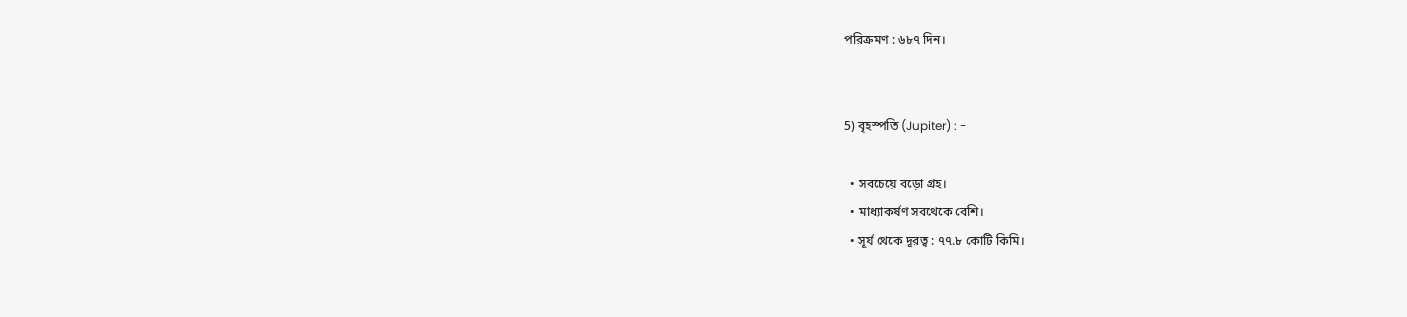পরিক্রমণ : ৬৮৭ দিন।


5) বৃহস্পতি (Jupiter) : -

  • সবচেয়ে বড়ো গ্রহ।
  • মাধ্যাকর্ষণ সবথেকে বেশি।
  • সূর্য থেকে দূরত্ব : ৭৭.৮ কোটি কিমি।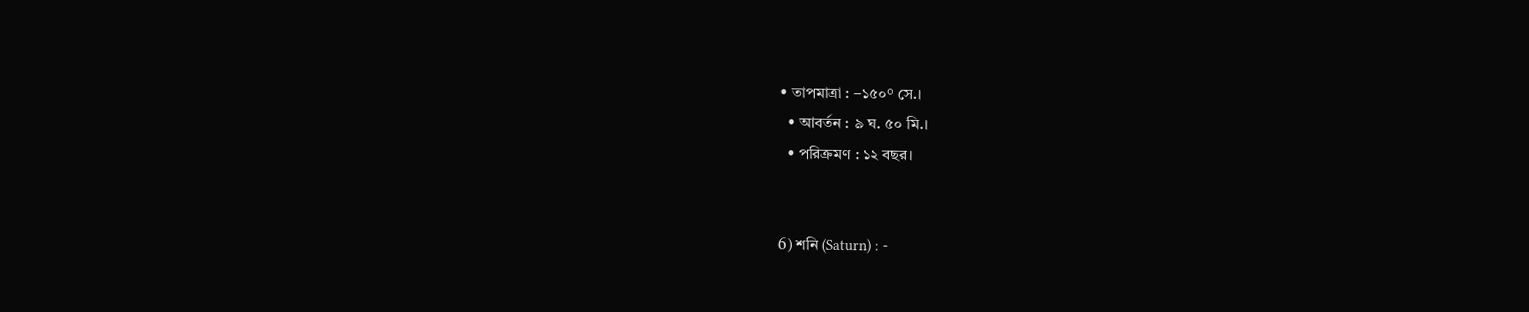• তাপমাত্রা : –১৫০° সে.।
  • আবর্তন : ৯ ঘ. ৫০ মি.।
  • পরিক্রমণ : ১২ বছর।


6) শনি (Saturn) : -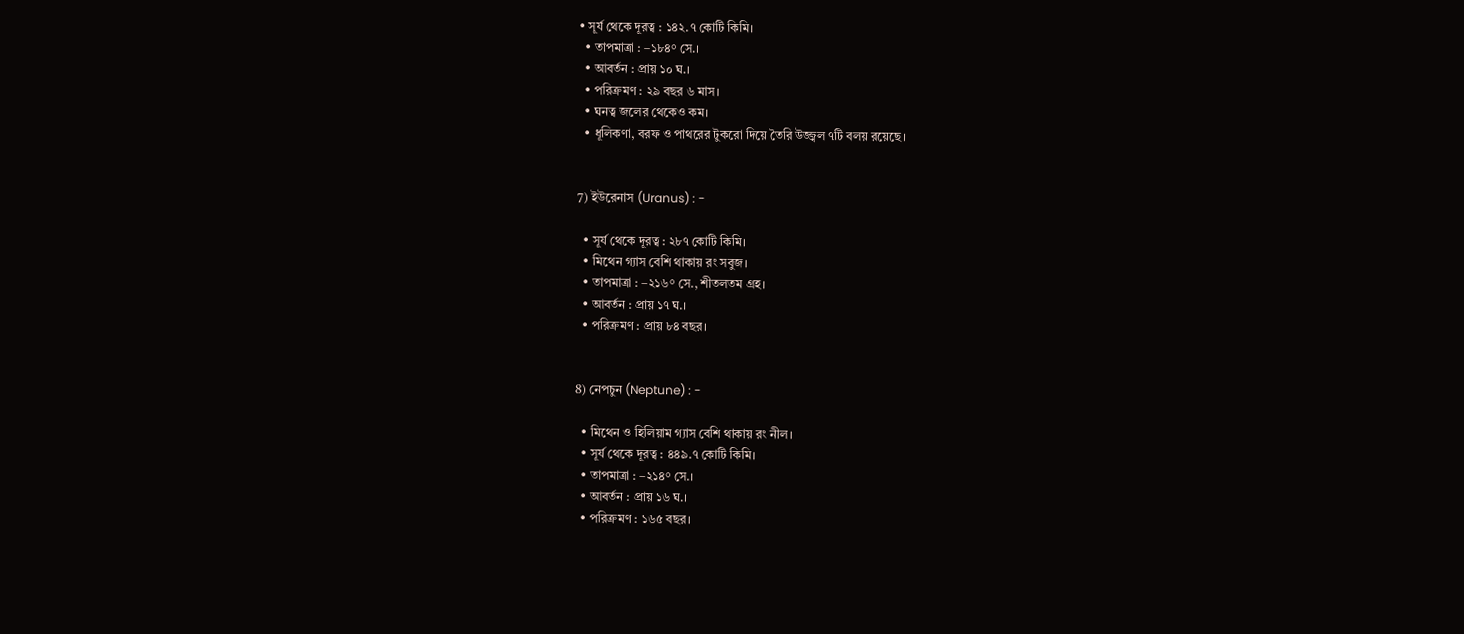• সূর্য থেকে দূরত্ব : ১৪২.৭ কোটি কিমি।
  • তাপমাত্রা : –১৮৪° সে.।
  • আবর্তন : প্রায় ১০ ঘ.।
  • পরিক্রমণ : ২৯ বছর ৬ মাস।
  • ঘনত্ব জলের থেকেও কম।
  • ধূলিকণা, বরফ ও পাথরের টুকরো দিয়ে তৈরি উজ্জ্বল ৭টি বলয় রয়েছে।


7) ইউরেনাস (Uranus) : -

  • সূর্য থেকে দূরত্ব : ২৮৭ কোটি কিমি।
  • মিথেন গ্যাস বেশি থাকায় রং সবুজ।
  • তাপমাত্রা : –২১৬° সে., শীতলতম গ্রহ।
  • আবর্তন : প্রায় ১৭ ঘ.।
  • পরিক্রমণ : প্রায় ৮৪ বছর।


8) নেপচুন (Neptune) : -

  • মিথেন ও হিলিয়াম গ্যাস বেশি থাকায় রং নীল।
  • সূর্য থেকে দূরত্ব : ৪৪৯.৭ কোটি কিমি।
  • তাপমাত্রা : –২১৪° সে.।
  • আবর্তন : প্রায় ১৬ ঘ.।
  • পরিক্রমণ : ১৬৫ বছর।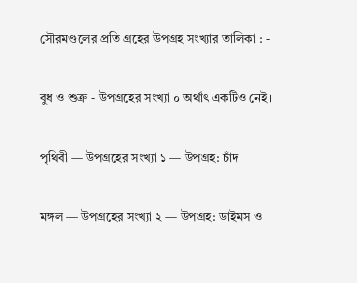সৌরমণ্ডলের প্রতি গ্রহের উপগ্রহ সংখ্যার তালিকা : -

বুধ ও শুক্র - উপগ্রহের সংখ্যা ০ অর্থাৎ একটিও নেই।

পৃথিবী — উপগ্রহের সংখ্যা ১ — উপগ্রহ: চাঁদ

মঙ্গল — উপগ্রহের সংখ্যা ২ — উপগ্রহ: ডাইমস ও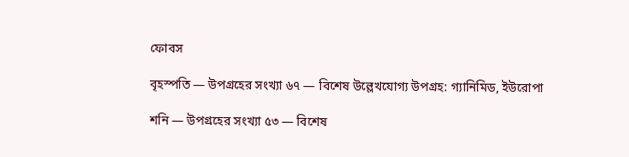ফোবস

বৃহস্পতি — উপগ্রহের সংখ্যা ৬৭ — বিশেষ উল্লেখযোগ্য উপগ্রহ: গ্যানিমিড, ইউরোপা

শনি — উপগ্রহের সংখ্যা ৫৩ — বিশেষ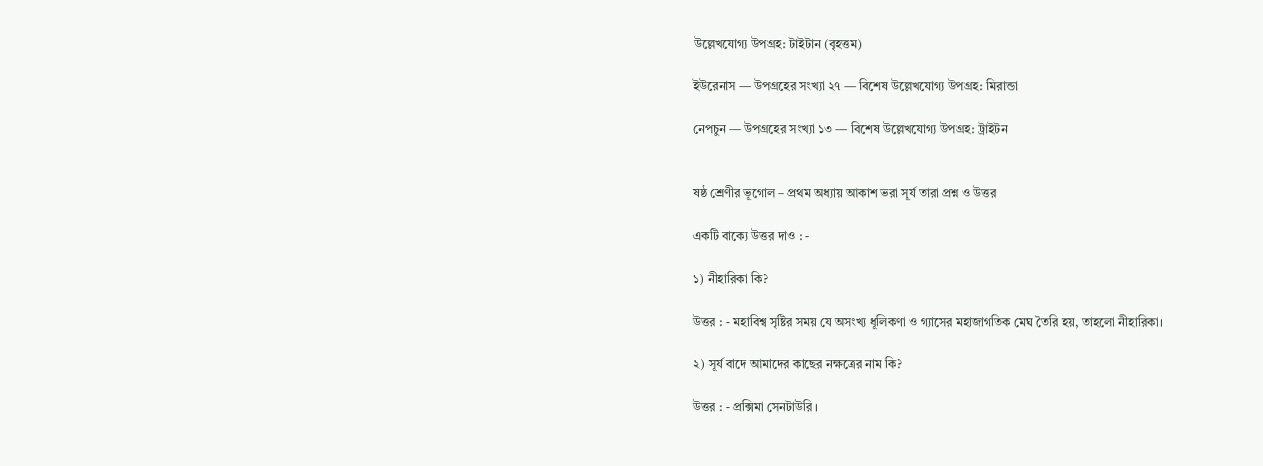উল্লেখযোগ্য উপগ্রহ: টাইটান (বৃহত্তম)

ইউরেনাস — উপগ্রহের সংখ্যা ২৭ — বিশেষ উল্লেখযোগ্য উপগ্রহ: মিরান্ডা

নেপচুন — উপগ্রহের সংখ্যা ১৩ — বিশেষ উল্লেখযোগ্য উপগ্রহ: ট্রাইটন


ষষ্ঠ শ্রেণীর ভূগোল – প্রথম অধ্যায় আকাশ ভরা সূর্য তারা প্রশ্ন ও উত্তর

একটি বাক্যে উত্তর দাও : -

১) নীহারিকা কি?

উত্তর : - মহাবিশ্ব সৃষ্টির সময় যে অসংখ্য ধূলিকণা ও গ্যাসের মহাজাগতিক মেঘ তৈরি হয়, তাহলো নীহারিকা।

২) সূর্য বাদে আমাদের কাছের নক্ষত্রের নাম কি?

উত্তর : - প্রক্সিমা সেনটাউরি ।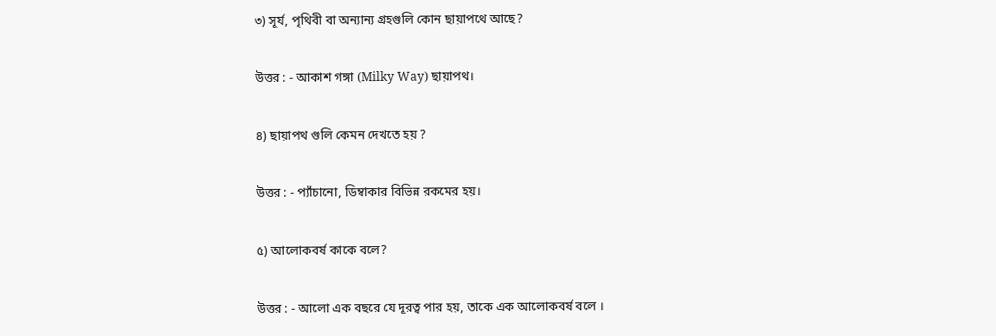৩) সূর্য, পৃথিবী বা অন্যান্য গ্রহগুলি কোন ছায়াপথে আছে?

উত্তর : - আকাশ গঙ্গা (Milky Way) ছায়াপথ।

৪) ছায়াপথ গুলি কেমন দেখতে হয় ?

উত্তর : - প্যাঁচানো, ডিম্বাকার বিভিন্ন রকমের হয়।

৫) আলোকবর্ষ কাকে বলে?

উত্তর : - আলো এক বছরে যে দূরত্ব পার হয়, তাকে এক আলোকবর্ষ বলে ।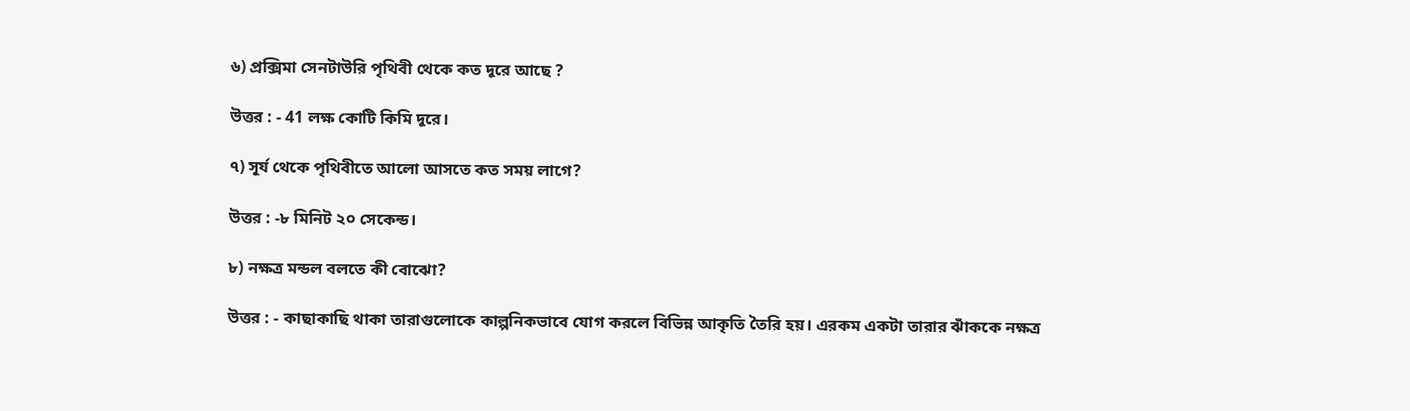৬) প্রক্সিমা সেনটাউরি পৃথিবী থেকে কত দূরে আছে ?

উত্তর : - 41 লক্ষ কোটি কিমি দূরে।

৭) সূর্য থেকে পৃথিবীতে আলো আসতে কত সময় লাগে?

উত্তর : -৮ মিনিট ২০ সেকেন্ড।

৮) নক্ষত্র মন্ডল বলতে কী বোঝো?

উত্তর : - কাছাকাছি থাকা তারাগুলোকে কাল্পনিকভাবে যোগ করলে বিভিন্ন আকৃতি তৈরি হয়। এরকম একটা তারার ঝাঁককে নক্ষত্র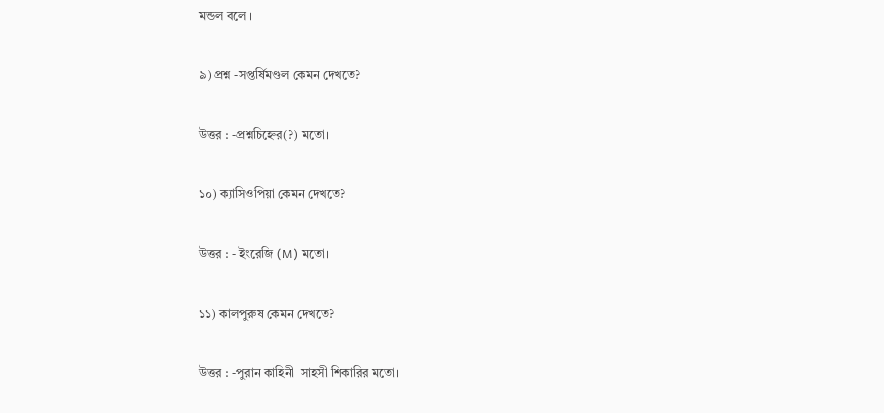মন্ডল বলে ।

৯) প্রশ্ন -সপ্তর্ষিমণ্ডল কেমন দেখতে?

উত্তর : -প্রশ্নচিহ্নের(?) মতো।

১০) ক্যাসিওপিয়া কেমন দেখতে?

উত্তর : - ইংরেজি (M) মতো।

১১) কালপুরুষ কেমন দেখতে?

উত্তর : -পুরান কাহিনী  সাহসী শিকারির মতো।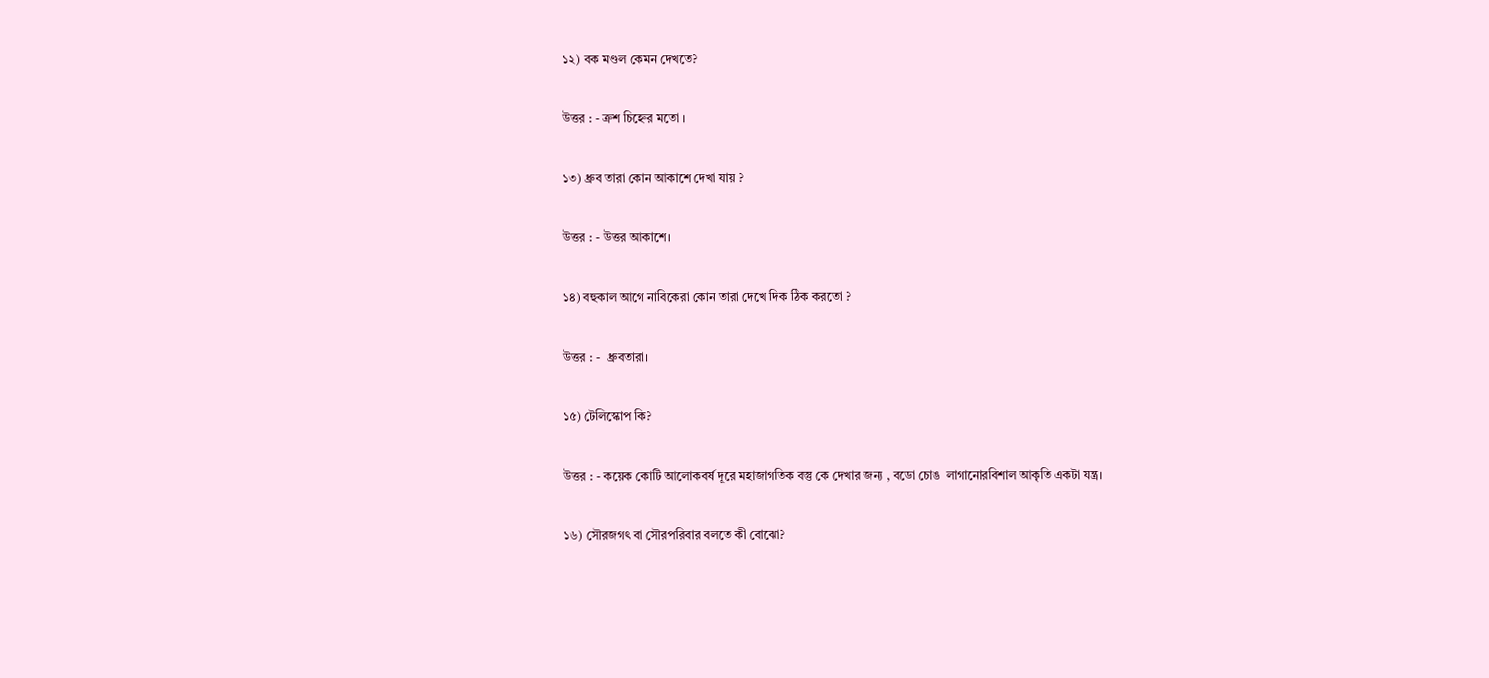১২) বক মণ্ডল কেমন দেখতে?

উত্তর : - ক্রশ চিহ্নের মতো ।

১৩) ধ্রুব তারা কোন আকাশে দেখা যায় ?

উত্তর : - উত্তর আকাশে।

১৪) বহুকাল আগে নাবিকেরা কোন তারা দেখে দিক ঠিক করতো ?

উত্তর : -  ধ্রুবতারা।

১৫) টেলিস্কোপ কি?

উত্তর : - কয়েক কোটি আলোকবর্ষ দূরে মহাজাগতিক বস্তু কে দেখার জন্য , বডো চোঙ  লাগানোরবিশাল আকৃতি একটা যন্ত্র।

১৬) সৌরজগৎ বা সৌরপরিবার বলতে কী বোঝো?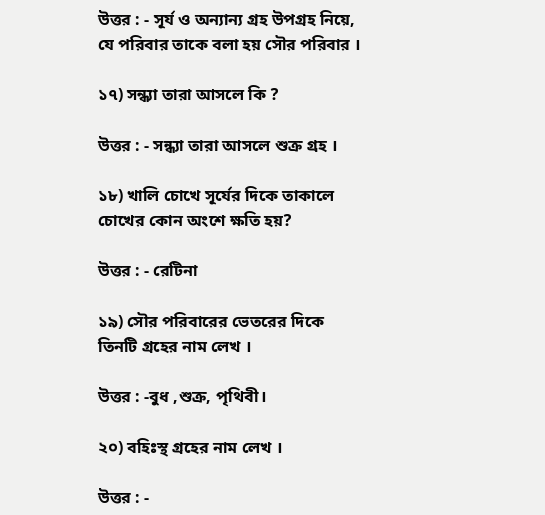উত্তর : - সূর্য ও অন্যান্য গ্রহ উপগ্রহ নিয়ে, যে পরিবার তাকে বলা হয় সৌর পরিবার ।

১৭) সন্ধ্যা তারা আসলে কি ?

উত্তর : - সন্ধ্যা তারা আসলে শুক্র গ্রহ ।

১৮) খালি চোখে সূর্যের দিকে তাকালে চোখের কোন অংশে ক্ষতি হয়?

উত্তর : - রেটিনা

১৯) সৌর পরিবারের ভেতরের দিকে তিনটি গ্রহের নাম লেখ ।

উত্তর : -বুধ ,শুক্র, পৃথিবী।

২০) বহিঃস্থ গ্রহের নাম লেখ ।

উত্তর : -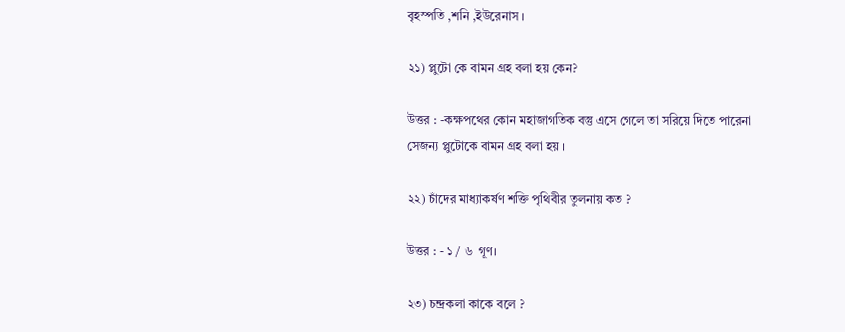বৃহস্পতি ,শনি ,ইউরেনাস ।

২১) প্লুটো কে বামন গ্রহ বলা হয় কেন?

উত্তর : -কক্ষপথের কোন মহাজাগতিক বস্তু এসে গেলে তা সরিয়ে দিতে পারেনা সেজন্য প্লুটোকে বামন গ্রহ বলা হয় ।

২২) চাঁদের মাধ্যাকর্ষণ শক্তি পৃথিবীর তুলনায় কত ?

উত্তর : - ১ / ৬  গূণ।

২৩) চন্দ্রকলা কাকে বলে ?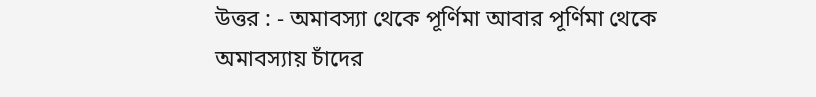উত্তর : - অমাবস্যা থেকে পূর্ণিমা আবার পূর্ণিমা থেকে অমাবস্যায় চাঁদের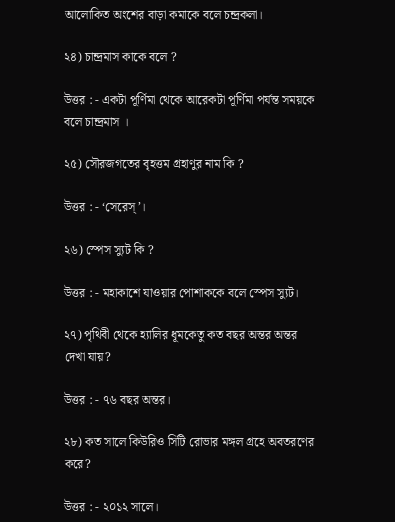আলোকিত অংশের বাড়া কমাকে বলে চন্দ্রকলা।

২৪) চান্দ্রমাস কাকে বলে ?

উত্তর : - একটা পূর্ণিমা থেকে আরেকটা পূর্ণিমা পর্যন্ত সময়কে বলে চান্দ্রমাস ।

২৫) সৌরজগতের বৃহত্তম গ্রহাণুর নাম কি ?

উত্তর : - ‘সেরেস্’।

২৬) স্পেস স্যুট কি ?

উত্তর : - মহাকাশে যাওয়ার পোশাককে বলে স্পেস স্যুট।

২৭) পৃথিবী থেকে হ্যালির ধূমকেতু কত বছর অন্তর অন্তর দেখা যায়?

উত্তর : - ৭৬ বছর অন্তর।

২৮) কত সালে কিউরিও সিটি রোভার মঙ্গল গ্রহে অবতরণের করে?

উত্তর : - ২০১২ সালে।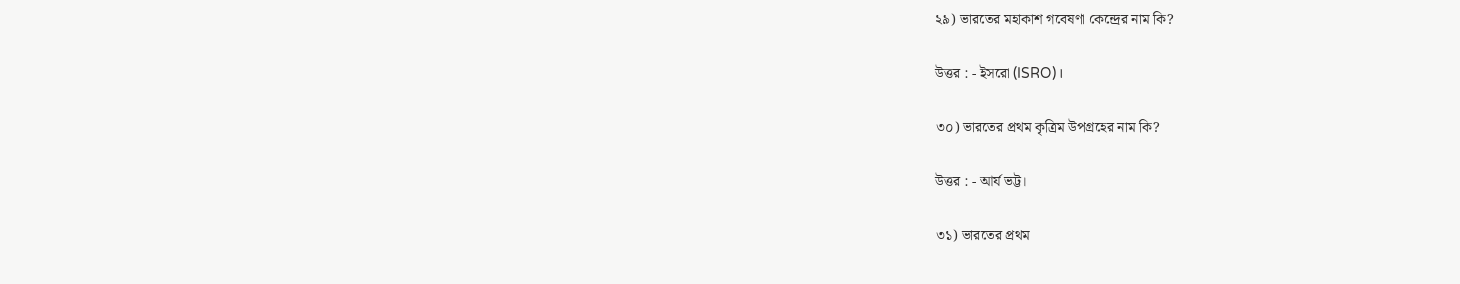২৯) ভারতের মহাকাশ গবেষণা কেন্দ্রের নাম কি?

উত্তর : - ইসরো (ISRO)।

৩০) ভারতের প্রথম কৃত্রিম উপগ্রহের নাম কি?

উত্তর : - আর্য ভট্ট।

৩১) ভারতের প্রথম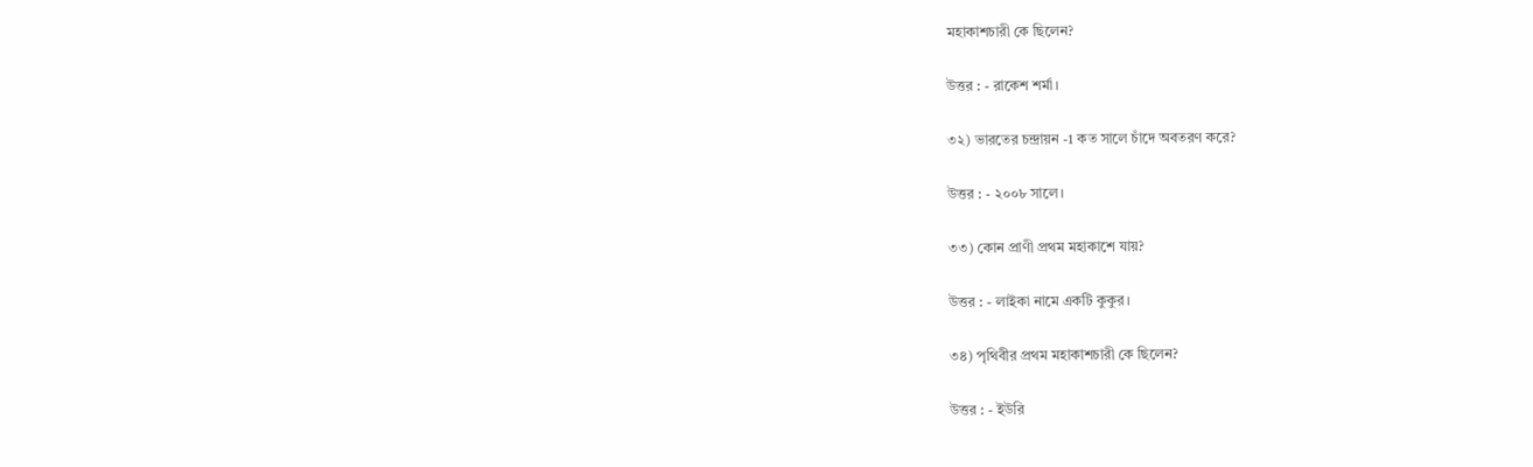মহাকাশচারী কে ছিলেন?

উত্তর : - রাকেশ শর্মা।

৩২) ভারতের চন্দ্রায়ন -1 কত সালে চাঁদে অবতরণ করে?

উত্তর : - ২০০৮ সালে।

৩৩) কোন প্রাণী প্রথম মহাকাশে যায়?

উত্তর : - লাইকা নামে একটি কুকুর।

৩৪) পৃথিবীর প্রথম মহাকাশচারী কে ছিলেন?

উত্তর : - ইউরি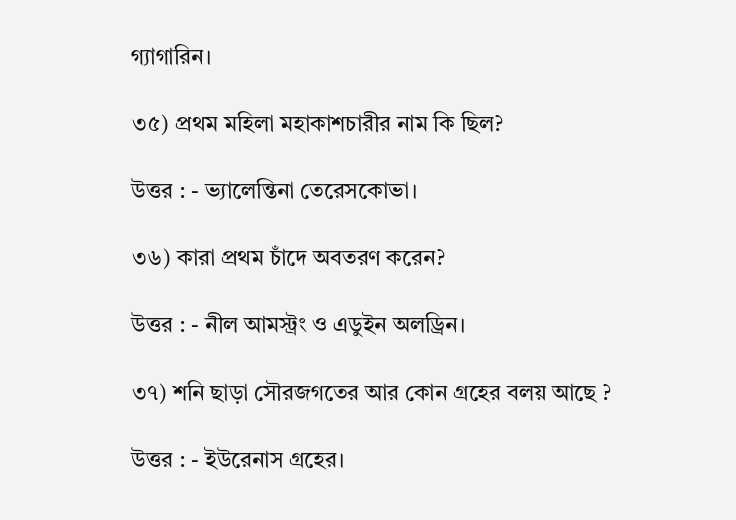গ্যাগারিন।

৩৫) প্রথম মহিলা মহাকাশচারীর নাম কি ছিল?

উত্তর : - ভ্যালেন্তিনা তেরেসকোভা।

৩৬) কারা প্রথম চাঁদে অবতরণ করেন?

উত্তর : - নীল আমস্ট্রং ও এডুইন অলড্রিন।

৩৭) শনি ছাড়া সৌরজগতের আর কোন গ্রহের বলয় আছে ?

উত্তর : - ইউরেনাস গ্রহের।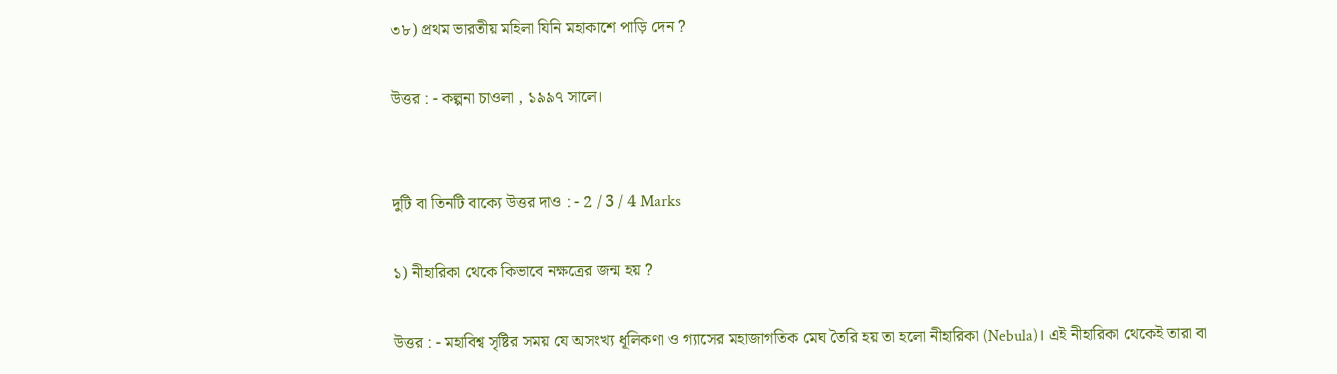৩৮) প্রথম ভারতীয় মহিলা যিনি মহাকাশে পাড়ি দেন ?

উত্তর : - কল্পনা চাওলা , ১৯৯৭ সালে।


দুটি বা তিনটি বাক্যে উত্তর দাও : - 2 / 3 / 4 Marks

১) নীহারিকা থেকে কিভাবে নক্ষত্রের জন্ম হয় ?

উত্তর : - মহাবিশ্ব সৃষ্টির সময় যে অসংখ্য ধূলিকণা ও গ্যাসের মহাজাগতিক মেঘ তৈরি হয় তা হলো নীহারিকা (Nebula)। এই নীহারিকা থেকেই তারা বা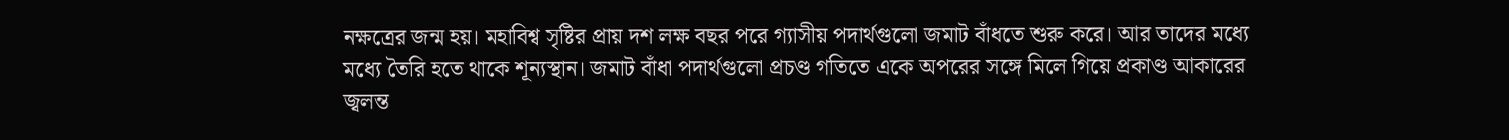নক্ষত্রের জন্ম হয়। মহাবিশ্ব সৃষ্টির প্রায় দশ লক্ষ বছর পরে গ্যাসীয় পদার্থগুলো জমাট বাঁধতে শুরু করে। আর তাদের মধ্যে মধ্যে তৈরি হতে থাকে শূন্যস্থান। জমাট বাঁধা পদার্থগুলো প্রচণ্ড গতিতে একে অপরের সঙ্গে মিলে গিয়ে প্রকাণ্ড আকারের জ্বলন্ত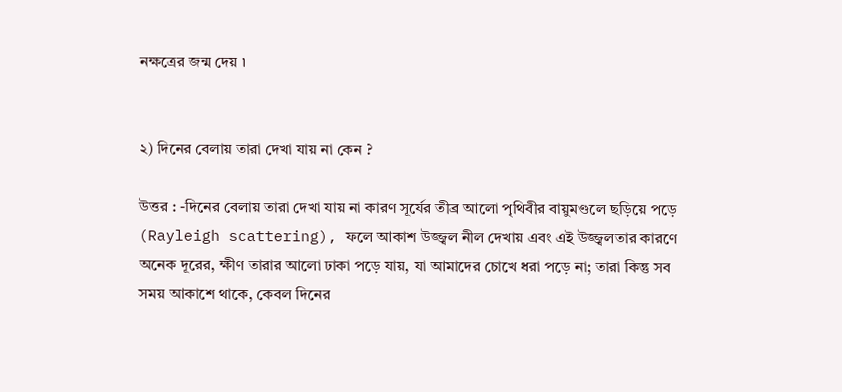নক্ষত্রের জন্ম দেয় ৷


২) দিনের বেলায় তারা দেখা যায় না কেন ?

উত্তর : -দিনের বেলায় তারা দেখা যায় না কারণ সূর্যের তীব্র আলো পৃথিবীর বায়ুমণ্ডলে ছড়িয়ে পড়ে (Rayleigh scattering), ফলে আকাশ উজ্জ্বল নীল দেখায় এবং এই উজ্জ্বলতার কারণে অনেক দূরের, ক্ষীণ তারার আলো ঢাকা পড়ে যায়, যা আমাদের চোখে ধরা পড়ে না; তারা কিন্তু সব সময় আকাশে থাকে, কেবল দিনের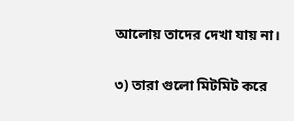আলোয় তাদের দেখা যায় না।


৩) তারা গুলো মিটমিট করে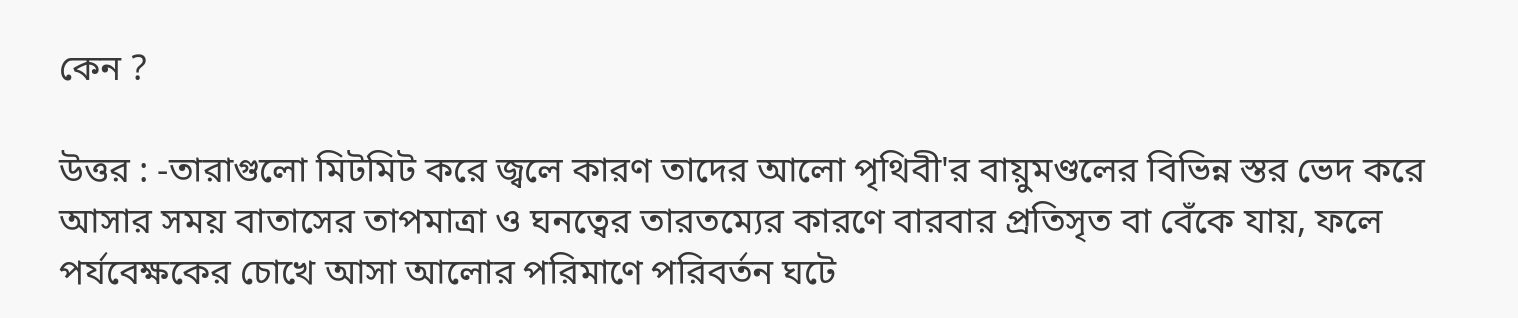কেন ?

উত্তর : -তারাগুলো মিটমিট করে জ্বলে কারণ তাদের আলো পৃথিবী'র বায়ুমণ্ডলের বিভিন্ন স্তর ভেদ করে আসার সময় বাতাসের তাপমাত্রা ও ঘনত্বের তারতম্যের কারণে বারবার প্রতিসৃত বা বেঁকে যায়, ফলে পর্যবেক্ষকের চোখে আসা আলোর পরিমাণে পরিবর্তন ঘটে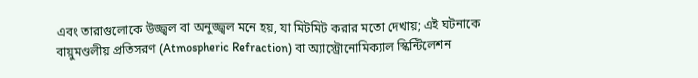এবং তারাগুলোকে উজ্জ্বল বা অনুজ্জ্বল মনে হয়, যা মিটমিট করার মতো দেখায়; এই ঘটনাকে বায়ুমণ্ডলীয় প্রতিসরণ (Atmospheric Refraction) বা অ্যাস্ট্রোনোমিক্যাল স্কিন্টিলেশন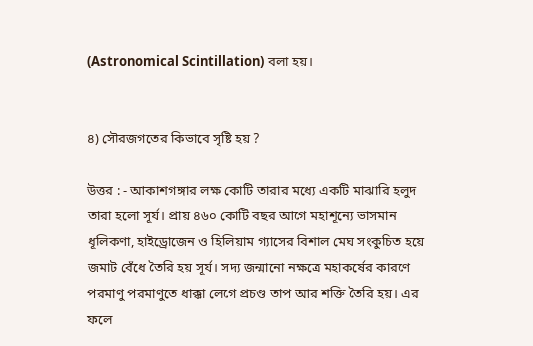(Astronomical Scintillation) বলা হয়।


৪) সৌরজগতের কিভাবে সৃষ্টি হয় ?

উত্তর : - আকাশগঙ্গার লক্ষ কোটি তারার মধ্যে একটি মাঝারি হলুদ তারা হলো সূর্য। প্রায় ৪৬০ কোটি বছর আগে মহাশূন্যে ভাসমান ধূলিকণা, হাইড্রোজেন ও হিলিয়াম গ্যাসের বিশাল মেঘ সংকুচিত হয়ে জমাট বেঁধে তৈরি হয় সূর্য। সদ্য জন্মানো নক্ষত্রে মহাকর্ষের কারণে পরমাণু পরমাণুতে ধাক্কা লেগে প্রচণ্ড তাপ আর শক্তি তৈরি হয়। এর ফলে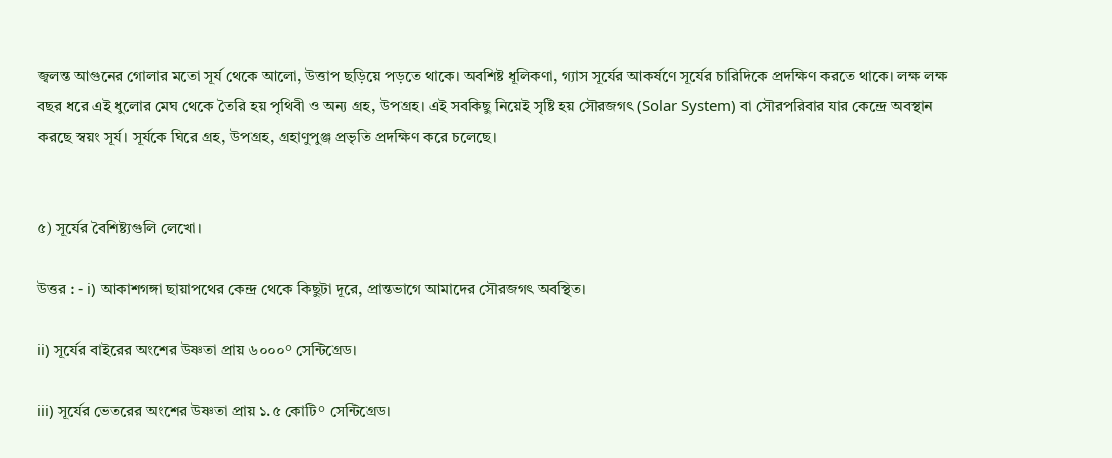জ্বলন্ত আগুনের গোলার মতো সূর্য থেকে আলো, উত্তাপ ছড়িয়ে পড়তে থাকে। অবশিষ্ট ধূলিকণা, গ্যাস সূর্যের আকর্ষণে সূর্যের চারিদিকে প্রদক্ষিণ করতে থাকে। লক্ষ লক্ষ বছর ধরে এই ধুলোর মেঘ থেকে তৈরি হয় পৃথিবী ও অন্য গ্রহ, উপগ্রহ। এই সবকিছু নিয়েই সৃষ্টি হয় সৌরজগৎ (Solar System) বা সৌরপরিবার যার কেন্দ্রে অবস্থান করছে স্বয়ং সূর্য। সূর্যকে ঘিরে গ্রহ, উপগ্রহ, গ্রহাণুপুঞ্জ প্রভৃতি প্রদক্ষিণ করে চলেছে।


৫) সূর্যের বৈশিষ্ট্যগুলি লেখো।

উত্তর : - i) আকাশগঙ্গা ছায়াপথের কেন্দ্র থেকে কিছুটা দূরে, প্রান্তভাগে আমাদের সৌরজগৎ অবস্থিত।

ii) সূর্যের বাইরের অংশের উষ্ণতা প্রায় ৬০০০° সেন্টিগ্রেড।

iii) সূর্যের ভেতরের অংশের উষ্ণতা প্রায় ১.৫ কোটি° সেন্টিগ্রেড।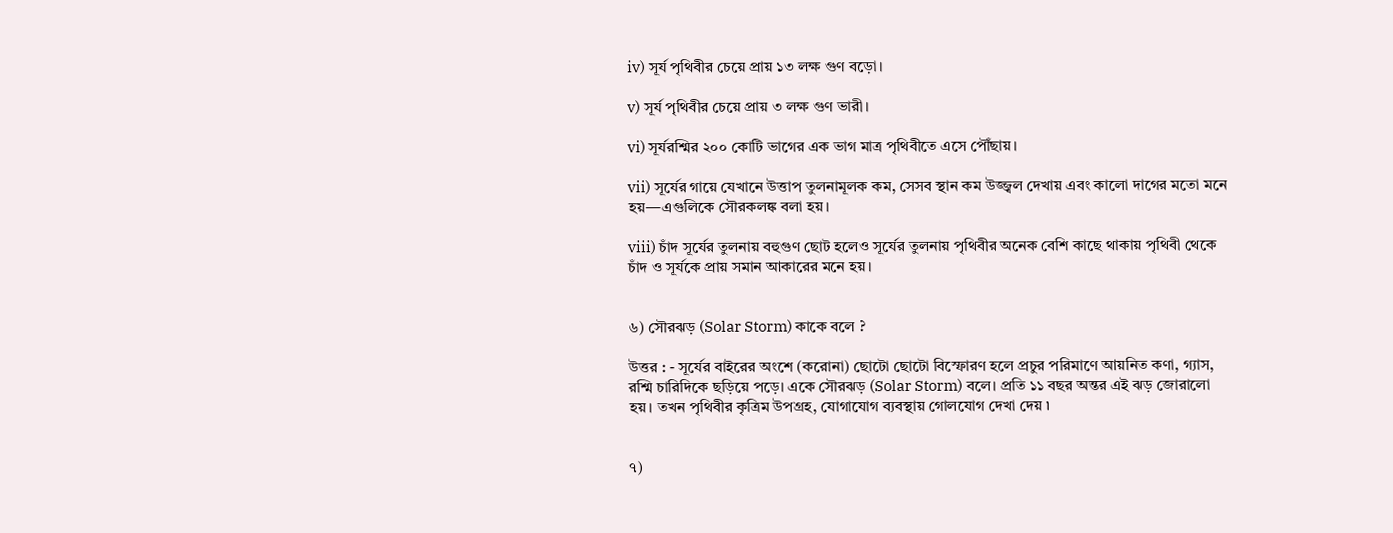iv) সূর্য পৃথিবীর চেয়ে প্রায় ১৩ লক্ষ গুণ বড়ো।

v) সূর্য পৃথিবীর চেয়ে প্রায় ৩ লক্ষ গুণ ভারী।

vi) সূর্যরশ্মির ২০০ কোটি ভাগের এক ভাগ মাত্র পৃথিবীতে এসে পৌঁছায়।

vii) সূর্যের গায়ে যেখানে উত্তাপ তুলনামূলক কম, সেসব স্থান কম উজ্জ্বল দেখায় এবং কালো দাগের মতো মনে হয়—এগুলিকে সৌরকলঙ্ক বলা হয়।

viii) চাঁদ সূর্যের তুলনায় বহুগুণ ছোট হলেও সূর্যের তুলনায় পৃথিবীর অনেক বেশি কাছে থাকায় পৃথিবী থেকে চাঁদ ও সূর্যকে প্রায় সমান আকারের মনে হয়।


৬) সৌরঝড় (Solar Storm) কাকে বলে ?

উত্তর : - সূর্যের বাইরের অংশে (করোনা) ছোটো ছোটো বিস্ফোরণ হলে প্রচুর পরিমাণে আয়নিত কণা, গ্যাস, রশ্মি চারিদিকে ছড়িয়ে পড়ে। একে সৌরঝড় (Solar Storm) বলে। প্রতি ১১ বছর অন্তর এই ঝড় জোরালো হয়। তখন পৃথিবীর কৃত্রিম উপগ্রহ, যোগাযোগ ব্যবস্থায় গোলযোগ দেখা দেয় ৷


৭)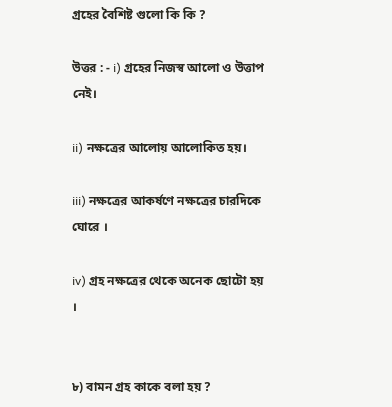গ্রহের বৈশিষ্ট গুলো কি কি ?

উত্তর : - i) গ্রহের নিজস্ব আলো ও উত্তাপ নেই।

ii) নক্ষত্রের আলোয় আলোকিত হয়।

iii) নক্ষত্রের আকর্ষণে নক্ষত্রের চারদিকে ঘোরে ।

iv) গ্রহ নক্ষত্রের থেকে অনেক ছোটো হয় ।


৮) বামন গ্রহ কাকে বলা হয় ?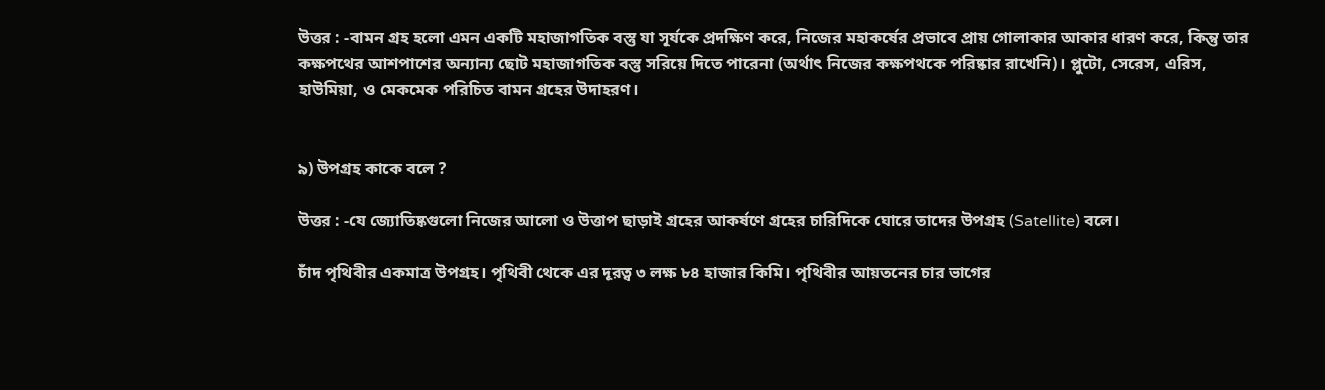উত্তর : -বামন গ্রহ হলো এমন একটি মহাজাগতিক বস্তু যা সূর্যকে প্রদক্ষিণ করে, নিজের মহাকর্ষের প্রভাবে প্রায় গোলাকার আকার ধারণ করে, কিন্তু তার কক্ষপথের আশপাশের অন্যান্য ছোট মহাজাগতিক বস্তু সরিয়ে দিতে পারেনা (অর্থাৎ নিজের কক্ষপথকে পরিষ্কার রাখেনি)। প্লুটো, সেরেস, এরিস, হাউমিয়া, ও মেকমেক পরিচিত বামন গ্রহের উদাহরণ।


৯) উপগ্রহ কাকে বলে ?

উত্তর : -যে জ্যোতিষ্কগুলো নিজের আলো ও উত্তাপ ছাড়াই গ্রহের আকর্ষণে গ্রহের চারিদিকে ঘোরে তাদের উপগ্রহ (Satellite) বলে।

চাঁদ পৃথিবীর একমাত্র উপগ্রহ। পৃথিবী থেকে এর দূরত্ব ৩ লক্ষ ৮৪ হাজার কিমি। পৃথিবীর আয়তনের চার ভাগের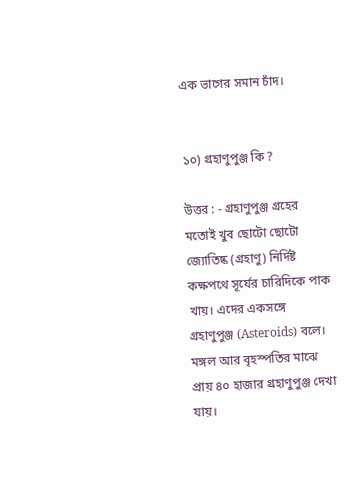এক ভাগের সমান চাঁদ।


১০) গ্রহাণুপুঞ্জ কি ?

উত্তর : - গ্রহাণুপুঞ্জ গ্রহের মতোই খুব ছোটো ছোটো জ্যোতিষ্ক (গ্রহাণু) নির্দিষ্ট কক্ষপথে সূর্যের চারিদিকে পাক খায়। এদের একসঙ্গে গ্রহাণুপুঞ্জ (Asteroids) বলে। মঙ্গল আর বৃহস্পতির মাঝে প্রায় ৪০ হাজার গ্রহাণুপুঞ্জ দেখা যায়।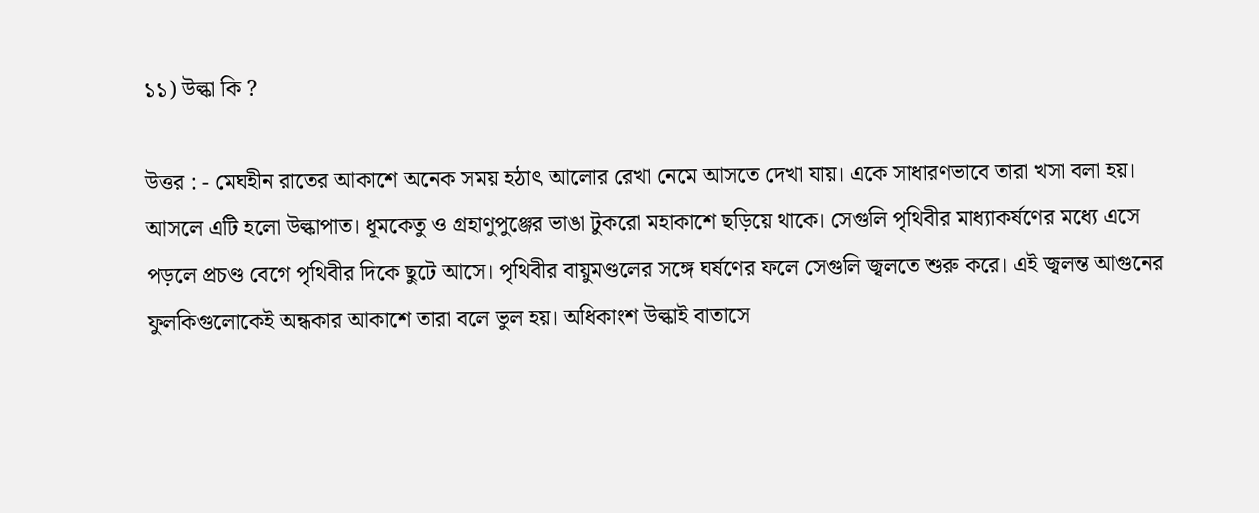১১) উল্কা কি ?

উত্তর : - মেঘহীন রাতের আকাশে অনেক সময় হঠাৎ আলোর রেখা নেমে আসতে দেখা যায়। একে সাধারণভাবে তারা খসা বলা হয়। আসলে এটি হলো উল্কাপাত। ধূমকেতু ও গ্রহাণুপুঞ্জের ভাঙা টুকরো মহাকাশে ছড়িয়ে থাকে। সেগুলি পৃথিবীর মাধ্যাকর্ষণের মধ্যে এসে পড়লে প্রচণ্ড বেগে পৃথিবীর দিকে ছুটে আসে। পৃথিবীর বায়ুমণ্ডলের সঙ্গে ঘর্ষণের ফলে সেগুলি জ্বলতে শুরু করে। এই জ্বলন্ত আগুনের ফুলকিগুলোকেই অন্ধকার আকাশে তারা বলে ভুল হয়। অধিকাংশ উল্কাই বাতাসে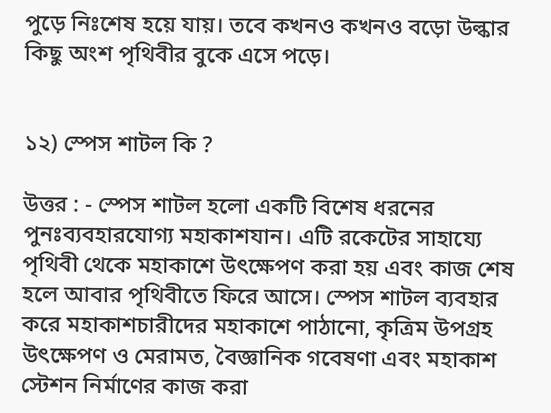পুড়ে নিঃশেষ হয়ে যায়। তবে কখনও কখনও বড়ো উল্কার কিছু অংশ পৃথিবীর বুকে এসে পড়ে।


১২) স্পেস শাটল কি ?

উত্তর : - স্পেস শাটল হলো একটি বিশেষ ধরনের পুনঃব্যবহারযোগ্য মহাকাশযান। এটি রকেটের সাহায্যে পৃথিবী থেকে মহাকাশে উৎক্ষেপণ করা হয় এবং কাজ শেষ হলে আবার পৃথিবীতে ফিরে আসে। স্পেস শাটল ব্যবহার করে মহাকাশচারীদের মহাকাশে পাঠানো, কৃত্রিম উপগ্রহ উৎক্ষেপণ ও মেরামত, বৈজ্ঞানিক গবেষণা এবং মহাকাশ স্টেশন নির্মাণের কাজ করা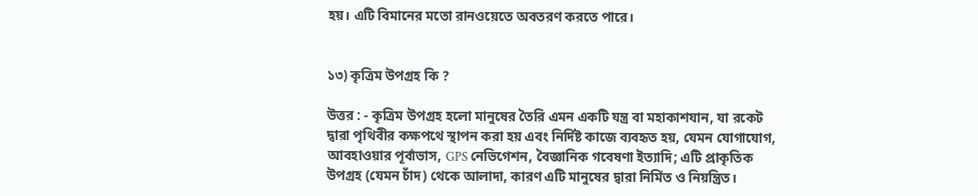হয়। এটি বিমানের মতো রানওয়েতে অবতরণ করতে পারে।


১৩) কৃত্রিম উপগ্রহ কি ?

উত্তর : - কৃত্রিম উপগ্রহ হলো মানুষের তৈরি এমন একটি যন্ত্র বা মহাকাশযান, যা রকেট দ্বারা পৃথিবীর কক্ষপথে স্থাপন করা হয় এবং নির্দিষ্ট কাজে ব্যবহৃত হয়, যেমন যোগাযোগ, আবহাওয়ার পূর্বাভাস, GPS নেভিগেশন, বৈজ্ঞানিক গবেষণা ইত্যাদি; এটি প্রাকৃতিক উপগ্রহ (যেমন চাঁদ) থেকে আলাদা, কারণ এটি মানুষের দ্বারা নির্মিত ও নিয়ন্ত্রিত।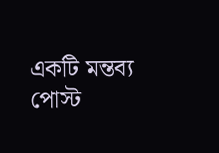একটি মন্তব্য পোস্ট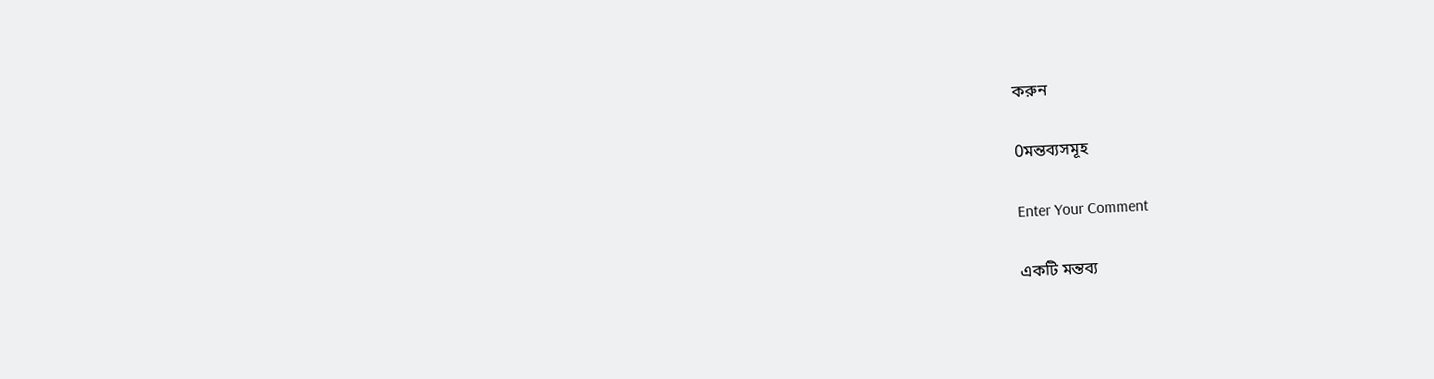করুন

0মন্তব্যসমূহ

Enter Your Comment

একটি মন্তব্য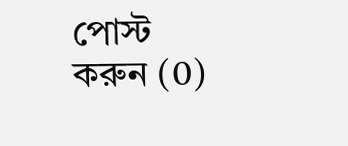পোস্ট করুন (0)